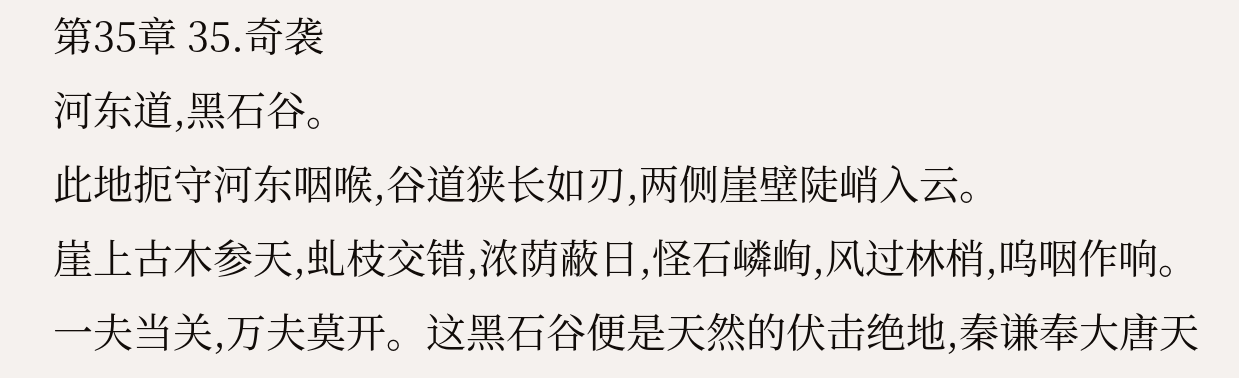第35章 35.奇袭
河东道,黑石谷。
此地扼守河东咽喉,谷道狭长如刃,两侧崖壁陡峭入云。
崖上古木参天,虬枝交错,浓荫蔽日,怪石嶙峋,风过林梢,呜咽作响。
一夫当关,万夫莫开。这黑石谷便是天然的伏击绝地,秦谦奉大唐天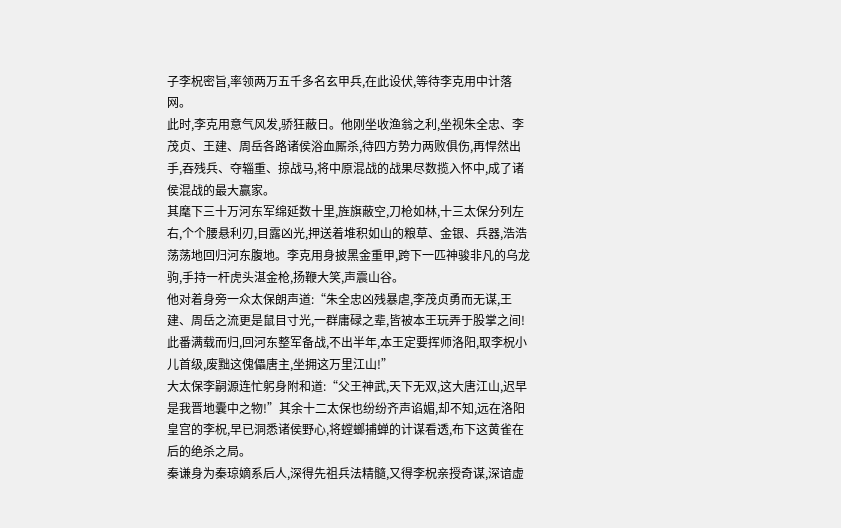子李柷密旨,率领两万五千多名玄甲兵,在此设伏,等待李克用中计落网。
此时,李克用意气风发,骄狂蔽日。他刚坐收渔翁之利,坐视朱全忠、李茂贞、王建、周岳各路诸侯浴血厮杀,待四方势力两败俱伤,再悍然出手,吞残兵、夺辎重、掠战马,将中原混战的战果尽数揽入怀中,成了诸侯混战的最大赢家。
其麾下三十万河东军绵延数十里,旌旗蔽空,刀枪如林,十三太保分列左右,个个腰悬利刃,目露凶光,押送着堆积如山的粮草、金银、兵器,浩浩荡荡地回归河东腹地。李克用身披黑金重甲,跨下一匹神骏非凡的乌龙驹,手持一杆虎头湛金枪,扬鞭大笑,声震山谷。
他对着身旁一众太保朗声道:“朱全忠凶残暴虐,李茂贞勇而无谋,王建、周岳之流更是鼠目寸光,一群庸碌之辈,皆被本王玩弄于股掌之间!此番满载而归,回河东整军备战,不出半年,本王定要挥师洛阳,取李柷小儿首级,废黜这傀儡唐主,坐拥这万里江山!”
大太保李嗣源连忙躬身附和道:“父王神武,天下无双,这大唐江山,迟早是我晋地囊中之物!”其余十二太保也纷纷齐声谄媚,却不知,远在洛阳皇宫的李柷,早已洞悉诸侯野心,将螳螂捕蝉的计谋看透,布下这黄雀在后的绝杀之局。
秦谦身为秦琼嫡系后人,深得先祖兵法精髓,又得李柷亲授奇谋,深谙虚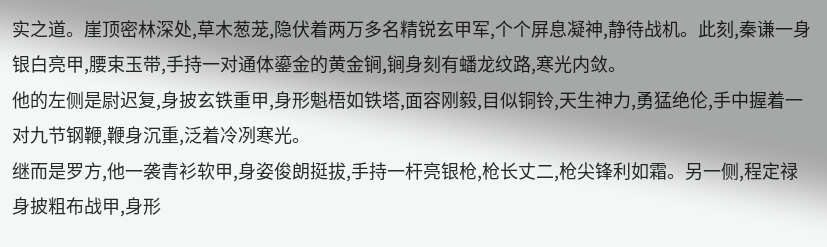实之道。崖顶密林深处,草木葱茏,隐伏着两万多名精锐玄甲军,个个屏息凝神,静待战机。此刻,秦谦一身银白亮甲,腰束玉带,手持一对通体鎏金的黄金锏,锏身刻有蟠龙纹路,寒光内敛。
他的左侧是尉迟复,身披玄铁重甲,身形魁梧如铁塔,面容刚毅,目似铜铃,天生神力,勇猛绝伦,手中握着一对九节钢鞭,鞭身沉重,泛着冷冽寒光。
继而是罗方,他一袭青衫软甲,身姿俊朗挺拔,手持一杆亮银枪,枪长丈二,枪尖锋利如霜。另一侧,程定禄身披粗布战甲,身形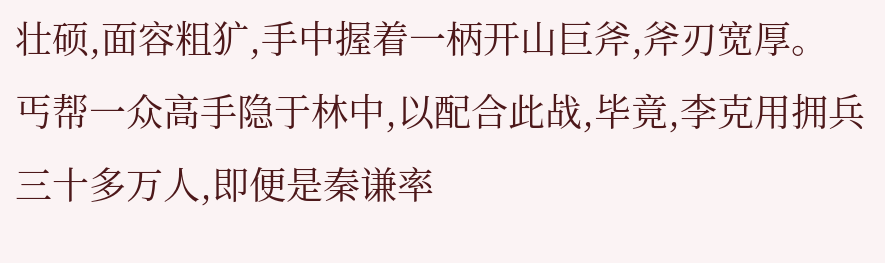壮硕,面容粗犷,手中握着一柄开山巨斧,斧刃宽厚。
丐帮一众高手隐于林中,以配合此战,毕竟,李克用拥兵三十多万人,即便是秦谦率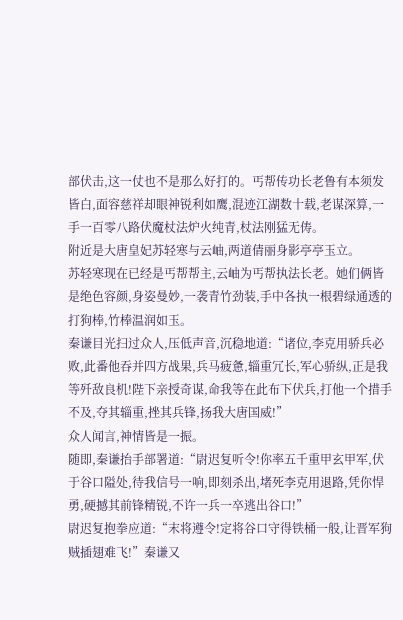部伏击,这一仗也不是那么好打的。丐帮传功长老鲁有本须发皆白,面容慈祥却眼神锐利如鹰,混迹江湖数十载,老谋深算,一手一百零八路伏魔杖法炉火纯青,杖法刚猛无俦。
附近是大唐皇妃苏轻寒与云岫,两道倩丽身影亭亭玉立。
苏轻寒现在已经是丐帮帮主,云岫为丐帮执法长老。她们俩皆是绝色容颜,身姿曼妙,一袭青竹劲装,手中各执一根碧绿通透的打狗棒,竹棒温润如玉。
秦谦目光扫过众人,压低声音,沉稳地道:“诸位,李克用骄兵必败,此番他吞并四方战果,兵马疲惫,辎重冗长,军心骄纵,正是我等歼敌良机!陛下亲授奇谋,命我等在此布下伏兵,打他一个措手不及,夺其辎重,挫其兵锋,扬我大唐国威!”
众人闻言,神情皆是一振。
随即,秦谦抬手部署道:“尉迟复听令!你率五千重甲玄甲军,伏于谷口隘处,待我信号一响,即刻杀出,堵死李克用退路,凭你悍勇,硬撼其前锋精锐,不许一兵一卒逃出谷口!”
尉迟复抱拳应道:“末将遵令!定将谷口守得铁桶一般,让晋军狗贼插翅难飞!”秦谦又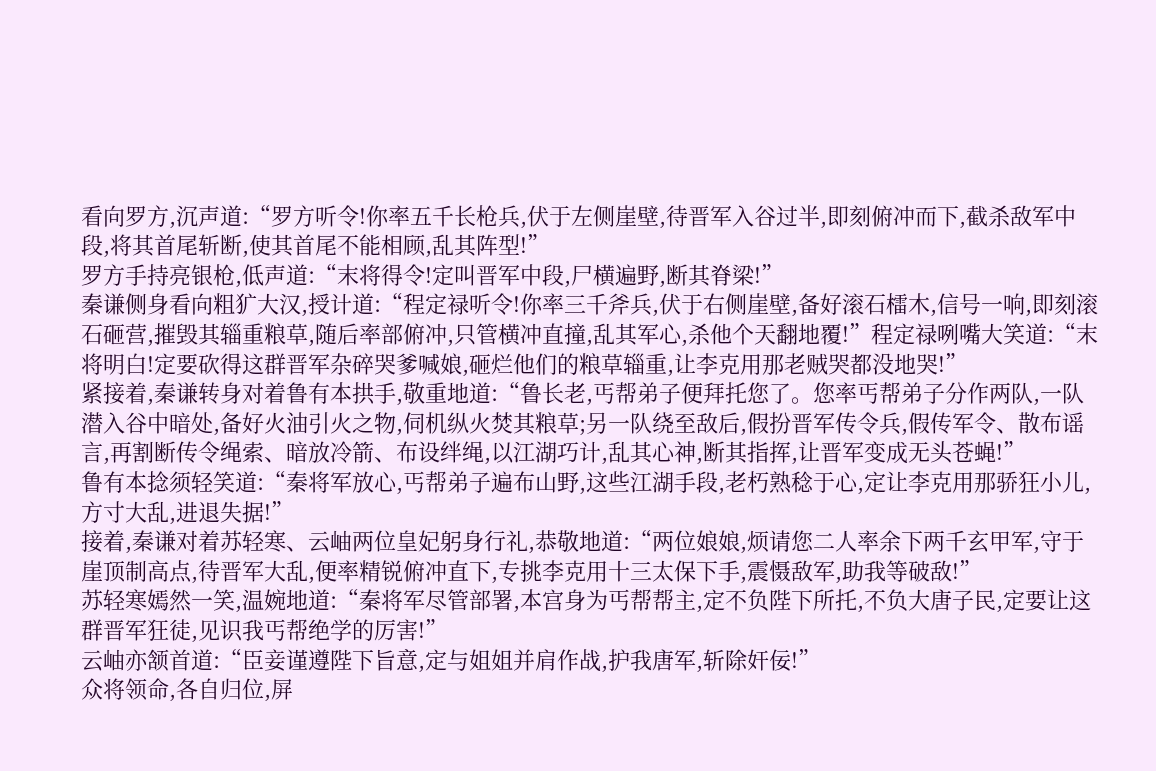看向罗方,沉声道:“罗方听令!你率五千长枪兵,伏于左侧崖壁,待晋军入谷过半,即刻俯冲而下,截杀敌军中段,将其首尾斩断,使其首尾不能相顾,乱其阵型!”
罗方手持亮银枪,低声道:“末将得令!定叫晋军中段,尸横遍野,断其脊梁!”
秦谦侧身看向粗犷大汉,授计道:“程定禄听令!你率三千斧兵,伏于右侧崖壁,备好滚石檑木,信号一响,即刻滚石砸营,摧毁其辎重粮草,随后率部俯冲,只管横冲直撞,乱其军心,杀他个天翻地覆!”程定禄咧嘴大笑道:“末将明白!定要砍得这群晋军杂碎哭爹喊娘,砸烂他们的粮草辎重,让李克用那老贼哭都没地哭!”
紧接着,秦谦转身对着鲁有本拱手,敬重地道:“鲁长老,丐帮弟子便拜托您了。您率丐帮弟子分作两队,一队潜入谷中暗处,备好火油引火之物,伺机纵火焚其粮草;另一队绕至敌后,假扮晋军传令兵,假传军令、散布谣言,再割断传令绳索、暗放冷箭、布设绊绳,以江湖巧计,乱其心神,断其指挥,让晋军变成无头苍蝇!”
鲁有本捻须轻笑道:“秦将军放心,丐帮弟子遍布山野,这些江湖手段,老朽熟稔于心,定让李克用那骄狂小儿,方寸大乱,进退失据!”
接着,秦谦对着苏轻寒、云岫两位皇妃躬身行礼,恭敬地道:“两位娘娘,烦请您二人率余下两千玄甲军,守于崖顶制高点,待晋军大乱,便率精锐俯冲直下,专挑李克用十三太保下手,震慑敌军,助我等破敌!”
苏轻寒嫣然一笑,温婉地道:“秦将军尽管部署,本宫身为丐帮帮主,定不负陛下所托,不负大唐子民,定要让这群晋军狂徒,见识我丐帮绝学的厉害!”
云岫亦颔首道:“臣妾谨遵陛下旨意,定与姐姐并肩作战,护我唐军,斩除奸佞!”
众将领命,各自归位,屏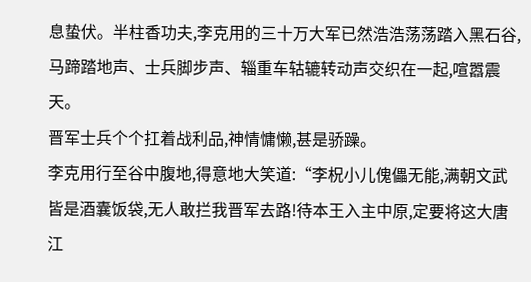息蛰伏。半柱香功夫,李克用的三十万大军已然浩浩荡荡踏入黑石谷,马蹄踏地声、士兵脚步声、辎重车轱辘转动声交织在一起,喧嚣震天。
晋军士兵个个扛着战利品,神情慵懒,甚是骄躁。
李克用行至谷中腹地,得意地大笑道:“李柷小儿傀儡无能,满朝文武皆是酒囊饭袋,无人敢拦我晋军去路!待本王入主中原,定要将这大唐江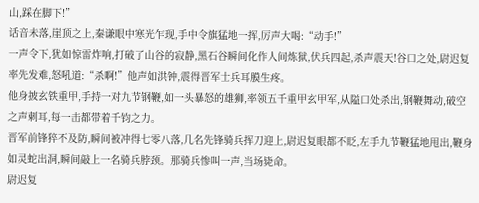山,踩在脚下!”
话音未落,崖顶之上,秦谦眼中寒光乍现,手中令旗猛地一挥,厉声大喝:“动手!”
一声令下,犹如惊雷炸响,打破了山谷的寂静,黑石谷瞬间化作人间炼狱,伏兵四起,杀声震天!谷口之处,尉迟复率先发难,怒吼道:“杀啊!”他声如洪钟,震得晋军士兵耳膜生疼。
他身披玄铁重甲,手持一对九节钢鞭,如一头暴怒的雄狮,率领五千重甲玄甲军,从隘口处杀出,钢鞭舞动,破空之声刺耳,每一击都带着千钧之力。
晋军前锋猝不及防,瞬间被冲得七零八落,几名先锋骑兵挥刀迎上,尉迟复眼都不眨,左手九节鞭猛地甩出,鞭身如灵蛇出洞,瞬间敲上一名骑兵脖颈。那骑兵惨叫一声,当场毙命。
尉迟复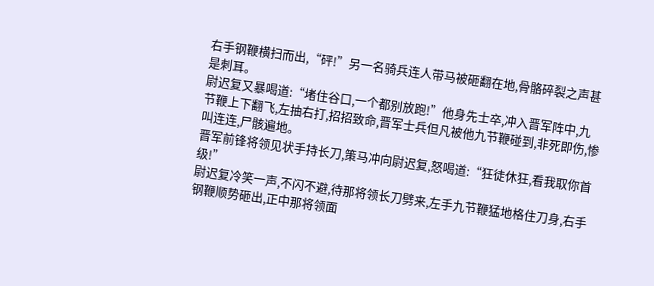右手钢鞭横扫而出,“砰!”另一名骑兵连人带马被砸翻在地,骨骼碎裂之声甚是刺耳。
尉迟复又暴喝道:“堵住谷口,一个都别放跑!”他身先士卒,冲入晋军阵中,九节鞭上下翻飞,左抽右打,招招致命,晋军士兵但凡被他九节鞭碰到,非死即伤,惨叫连连,尸骸遍地。
晋军前锋将领见状手持长刀,策马冲向尉迟复,怒喝道:“狂徒休狂,看我取你首级!”
尉迟复冷笑一声,不闪不避,待那将领长刀劈来,左手九节鞭猛地格住刀身,右手钢鞭顺势砸出,正中那将领面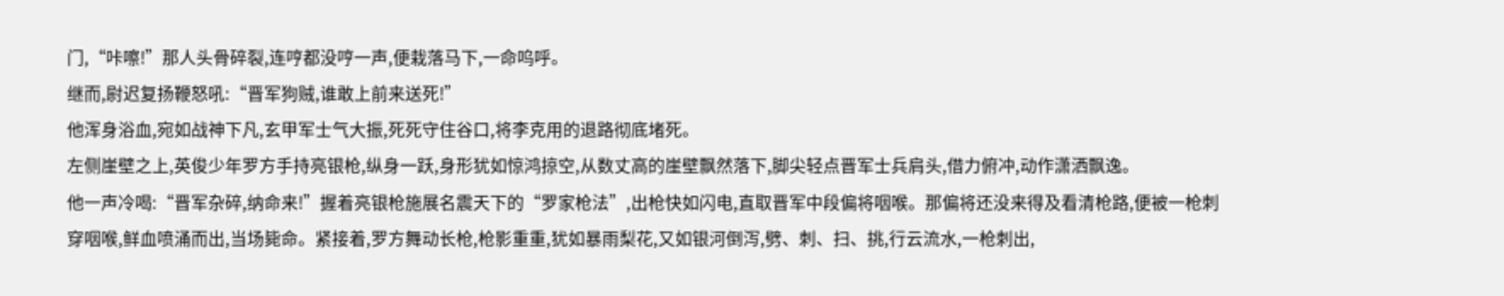门,“咔嚓!”那人头骨碎裂,连哼都没哼一声,便栽落马下,一命呜呼。
继而,尉迟复扬鞭怒吼:“晋军狗贼,谁敢上前来送死!”
他浑身浴血,宛如战神下凡,玄甲军士气大振,死死守住谷口,将李克用的退路彻底堵死。
左侧崖壁之上,英俊少年罗方手持亮银枪,纵身一跃,身形犹如惊鸿掠空,从数丈高的崖壁飘然落下,脚尖轻点晋军士兵肩头,借力俯冲,动作潇洒飘逸。
他一声冷喝:“晋军杂碎,纳命来!”握着亮银枪施展名震天下的“罗家枪法”,出枪快如闪电,直取晋军中段偏将咽喉。那偏将还没来得及看清枪路,便被一枪刺穿咽喉,鲜血喷涌而出,当场毙命。紧接着,罗方舞动长枪,枪影重重,犹如暴雨梨花,又如银河倒泻,劈、刺、扫、挑,行云流水,一枪刺出,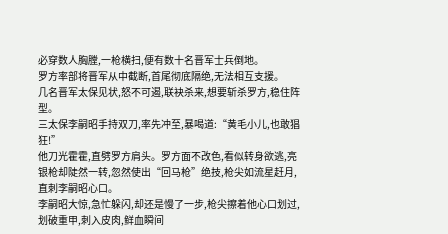必穿数人胸膛,一枪横扫,便有数十名晋军士兵倒地。
罗方率部将晋军从中截断,首尾彻底隔绝,无法相互支援。
几名晋军太保见状,怒不可遏,联袂杀来,想要斩杀罗方,稳住阵型。
三太保李嗣昭手持双刀,率先冲至,暴喝道:“黄毛小儿,也敢猖狂!”
他刀光霍霍,直劈罗方肩头。罗方面不改色,看似转身欲逃,亮银枪却陡然一转,忽然使出“回马枪”绝技,枪尖如流星赶月,直刺李嗣昭心口。
李嗣昭大惊,急忙躲闪,却还是慢了一步,枪尖擦着他心口划过,划破重甲,刺入皮肉,鲜血瞬间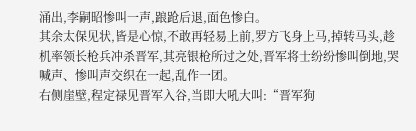涌出,李嗣昭惨叫一声,踉跄后退,面色惨白。
其余太保见状,皆是心惊,不敢再轻易上前,罗方飞身上马,掉转马头,趁机率领长枪兵冲杀晋军,其亮银枪所过之处,晋军将士纷纷惨叫倒地,哭喊声、惨叫声交织在一起,乱作一团。
右侧崖壁,程定禄见晋军入谷,当即大吼大叫:“晋军狗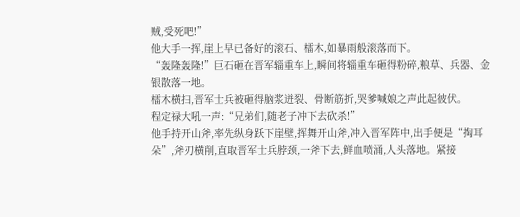贼,受死吧!”
他大手一挥,崖上早已备好的滚石、檑木,如暴雨般滚落而下。
“轰隆轰隆!”巨石砸在晋军辎重车上,瞬间将辎重车砸得粉碎,粮草、兵器、金银散落一地。
檑木横扫,晋军士兵被砸得脑浆迸裂、骨断筋折,哭爹喊娘之声此起彼伏。
程定禄大吼一声:“兄弟们,随老子冲下去砍杀!”
他手持开山斧,率先纵身跃下崖壁,挥舞开山斧,冲入晋军阵中,出手便是“掏耳朵”,斧刃横削,直取晋军士兵脖颈,一斧下去,鲜血喷涌,人头落地。紧接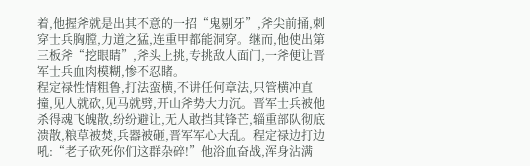着,他握斧就是出其不意的一招“鬼剔牙”,斧尖前捅,刺穿士兵胸膛,力道之猛,连重甲都能洞穿。继而,他使出第三板斧“挖眼睛”,斧头上挑,专挑敌人面门,一斧便让晋军士兵血肉模糊,惨不忍睹。
程定禄性情粗鲁,打法蛮横,不讲任何章法,只管横冲直撞,见人就砍,见马就劈,开山斧势大力沉。晋军士兵被他杀得魂飞魄散,纷纷避让,无人敢挡其锋芒,辎重部队彻底溃散,粮草被焚,兵器被砸,晋军军心大乱。程定禄边打边吼:“老子砍死你们这群杂碎!”他浴血奋战,浑身沾满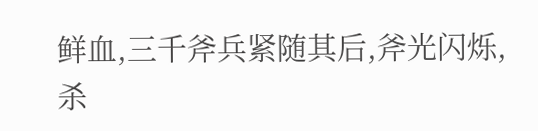鲜血,三千斧兵紧随其后,斧光闪烁,杀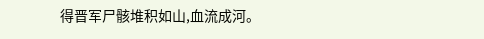得晋军尸骸堆积如山,血流成河。